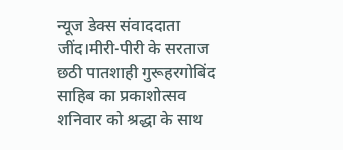न्यूज डेक्स संवाददाता
जींद।मीरी-पीरी के सरताज छठी पातशाही गुरूहरगोबिंद साहिब का प्रकाशोत्सव शनिवार को श्रद्धा के साथ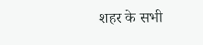शहर के सभी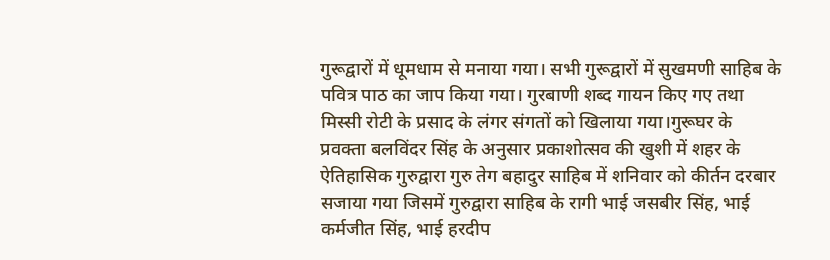गुरूद्वारों में धूमधाम से मनाया गया। सभी गुरूद्वारों में सुखमणी साहिब के पवित्र पाठ का जाप किया गया। गुरबाणी शब्द गायन किए गए तथा मिस्सी रोटी के प्रसाद के लंगर संगतों को खिलाया गया।गुरूघर के प्रवक्ता बलविंदर सिंह के अनुसार प्रकाशोत्सव की खुशी में शहर के ऐतिहासिक गुरुद्वारा गुरु तेग बहादुर साहिब में शनिवार को कीर्तन दरबार सजाया गया जिसमें गुरुद्वारा साहिब के रागी भाई जसबीर सिंह, भाई कर्मजीत सिंह, भाई हरदीप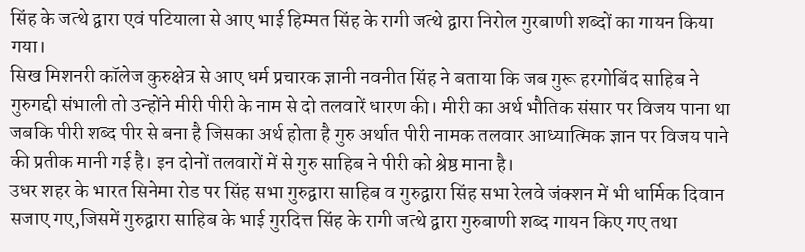सिंह के जत्थे द्वारा एवं पटियाला से आए भाई हिम्मत सिंह के रागी जत्थे द्वारा निरोल गुरबाणी शब्दों का गायन किया गया।
सिख मिशनरी कॉलेज कुरुक्षेत्र से आए धर्म प्रचारक ज्ञानी नवनीत सिंह ने बताया कि जब गुरू हरगोबिंद साहिब ने गुरुगद्दी संभाली तो उन्होंने मीरी पीरी के नाम से दो तलवारें धारण की। मीरी का अर्थ भौतिक संसार पर विजय पाना था जबकि पीरी शब्द पीर से बना है जिसका अर्थ होता है गुरु अर्थात पीरी नामक तलवार आध्यात्मिक ज्ञान पर विजय पाने की प्रतीक मानी गई है। इन दोनों तलवारों में से गुरु साहिब ने पीरी को श्रेष्ठ माना है।
उधर शहर के भारत सिनेमा रोड पर सिंह सभा गुरुद्वारा साहिब व गुरुद्वारा सिंह सभा रेलवे जंक्शन में भी धार्मिक दिवान सजाए गए,जिसमें गुरुद्वारा साहिब के भाई गुरदित्त सिंह के रागी जत्थे द्वारा गुरुबाणी शब्द गायन किए गए तथा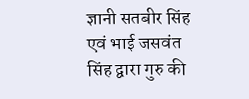ज्ञानी सतबीर सिंह एवं भाई जसवंत सिंह द्वारा गुरु की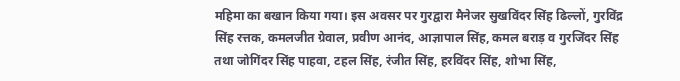महिमा का बखान किया गया। इस अवसर पर गुरद्वारा मैनेजर सुखविंदर सिंह ढिल्लों, गुरविंद्र सिंह रत्तक, कमलजीत ग्रेवाल, प्रवीण आनंद, आज्ञापाल सिंह, कमल बराड़ व गुरजिंदर सिंह तथा जोगिंदर सिंह पाहवा, टहल सिंह, रंजीत सिंह, हरविंदर सिंह, शोभा सिंह,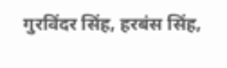गुरविंदर सिंह, हरबंस सिंह,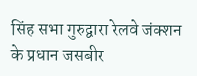सिंह सभा गुरुद्वारा रेलवे जंक्शन के प्रधान जसबीर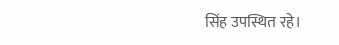सिंह उपस्थित रहे।